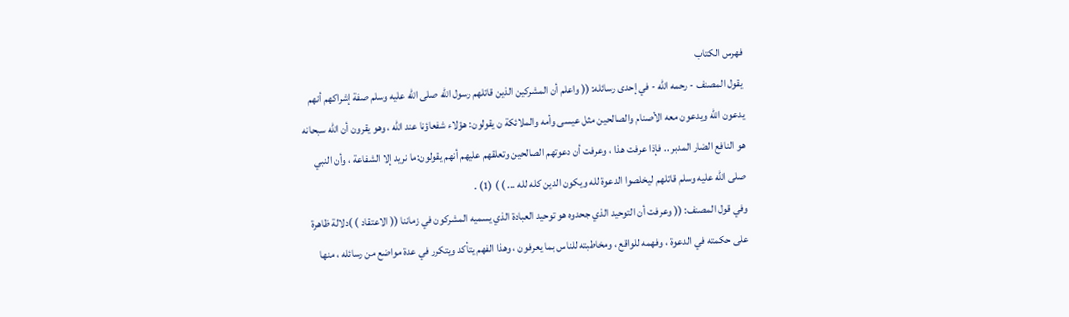فهرس الكتاب
يقول المصنف - رحمه الله - في إحدى رسائله: (( واعلم أن المشركين الذين قاتلهم رسول الله صلى الله عليه وسلم صفة إشراكهم أنهم يدعون الله ويدعون معه الأصنام والصالحين مثل عيسى وأمه والملائكة ن يقولون: هؤلاء شفعاؤنا عند الله ، وهو يقرون أن الله سبحانه هو النافع الضار المدبر .. فإذا عرفت هذا ، وعرفت أن دعوتهم الصالحين وتعلقهم عليهم أنهم يقولون:ما نريد إلا الشفاعة ، وأن النبي صلى الله عليه وسلم قاتلهم ليخلصوا الدعوة لله ويكون الدين كله لله ... ) ) (1) .
وفي قول المصنف: (( وعرفت أن التوحيد الذي جحدوه هو توحيد العبادة الذي يسميه المشركون في زماننا (( الاعتقاد ) )دلالة ظاهرة على حكمته في الدعوة ، وفهمه للواقع ، ومخاطبته للناس بما يعرفون ، وهذا الفهم يتأكد ويتكرر في عدة مواضع من رسائله ، منها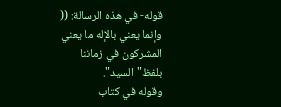قوله- في هذه الرسالة: (( وإنما يعني بالإله ما يعني المشركون في زماننا بلفظ"السيد".
وقوله في كتاب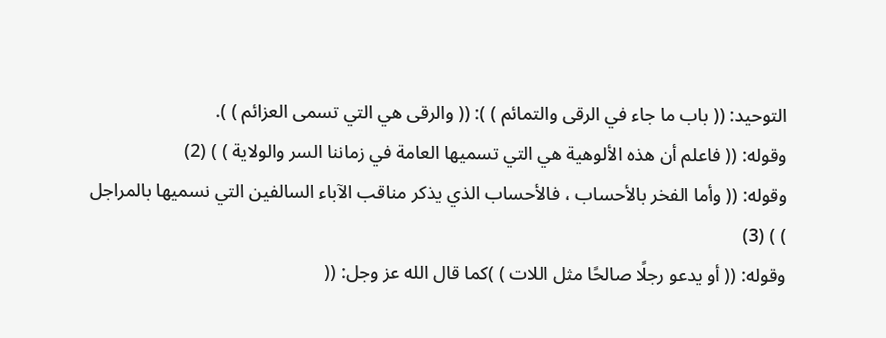التوحيد: (( باب ما جاء في الرقى والتمائم ) ): (( والرقى هي التي تسمى العزائم ) ).
وقوله: (( فاعلم أن هذه الألوهية هي التي تسميها العامة في زماننا السر والولاية ) ) (2)
وقوله: (( وأما الفخر بالأحساب ، فالأحساب الذي يذكر مناقب الآباء السالفين التي نسميها بالمراجل ) ) (3)
وقوله: (( أو يدعو رجلًا صالحًا مثل اللات ) )كما قال الله عز وجل: ((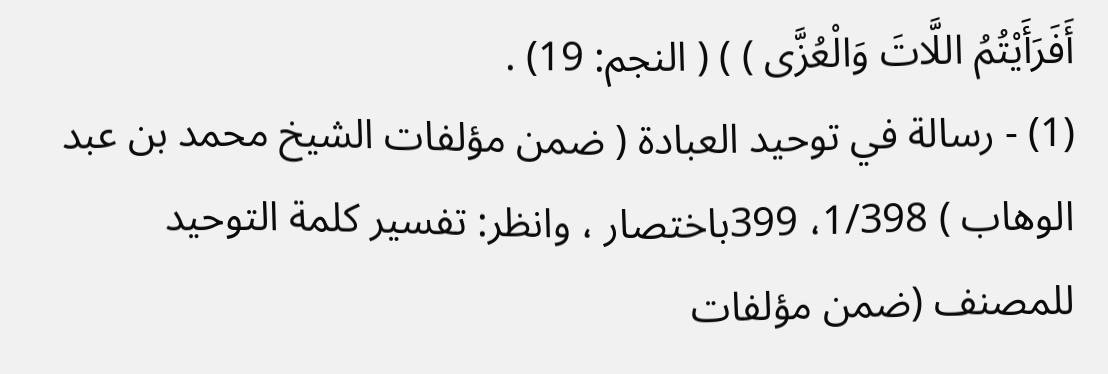أَفَرَأَيْتُمُ اللَّاتَ وَالْعُزَّى ) ) ( النجم: 19) .
(1) - رسالة في توحيد العبادة ( ضمن مؤلفات الشيخ محمد بن عبد الوهاب ) 1/398، 399باختصار ، وانظر: تفسير كلمة التوحيد للمصنف (ضمن مؤلفات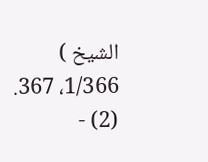الشيخ ) 1/366، 367.
(2) -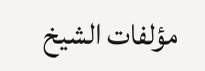مؤلفات الشيخ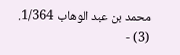محمد بن عبد الوهاب 1/364.
(3) -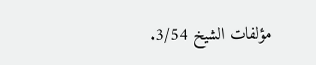مؤلفات الشيخ 3/54.